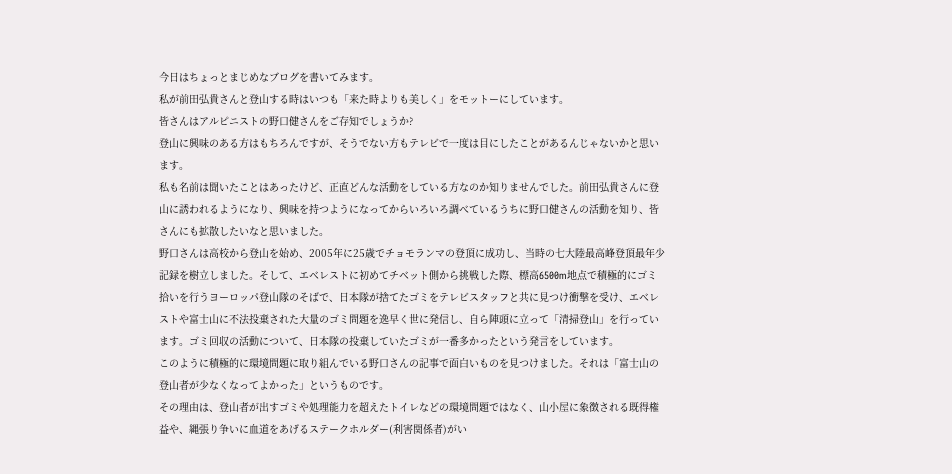今日はちょっとまじめなブログを書いてみます。
私が前田弘貴さんと登山する時はいつも「来た時よりも美しく」をモットーにしています。
皆さんはアルピニストの野口健さんをご存知でしょうか?
登山に興味のある方はもちろんですが、そうでない方もテレビで一度は目にしたことがあるんじゃないかと思います。
私も名前は聞いたことはあったけど、正直どんな活動をしている方なのか知りませんでした。前田弘貴さんに登山に誘われるようになり、興味を持つようになってからいろいろ調べているうちに野口健さんの活動を知り、皆さんにも拡散したいなと思いました。
野口さんは高校から登山を始め、2005年に25歳でチョモランマの登頂に成功し、当時の七大陸最高峰登頂最年少記録を樹立しました。そして、エベレストに初めてチベット側から挑戦した際、標高6500m地点で積極的にゴミ拾いを行うヨーロッパ登山隊のそばで、日本隊が捨てたゴミをテレビスタッフと共に見つけ衝撃を受け、エベレストや富士山に不法投棄された大量のゴミ問題を逸早く世に発信し、自ら陣頭に立って「清掃登山」を行っています。ゴミ回収の活動について、日本隊の投棄していたゴミが一番多かったという発言をしています。
このように積極的に環境問題に取り組んでいる野口さんの記事で面白いものを見つけました。それは「富士山の登山者が少なくなってよかった」というものです。
その理由は、登山者が出すゴミや処理能力を超えたトイレなどの環境問題ではなく、山小屋に象徴される既得権益や、縄張り争いに血道をあげるステークホルダー(利害関係者)がい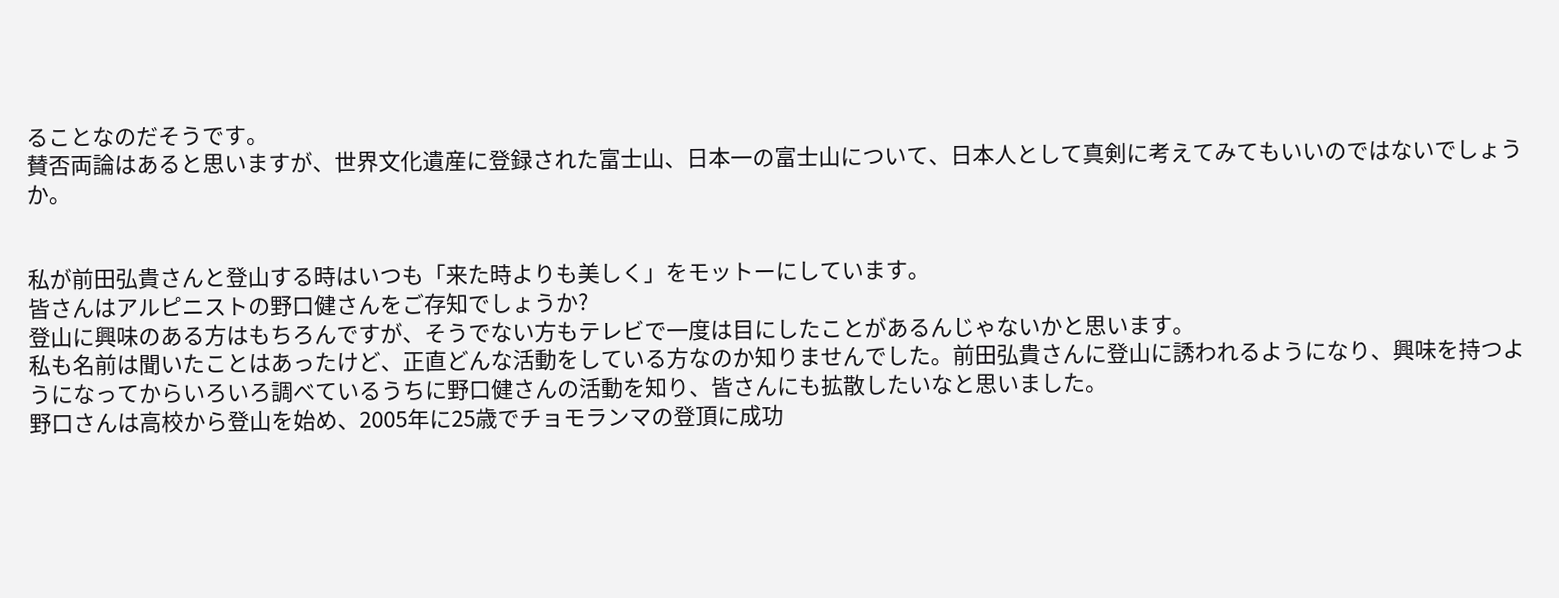ることなのだそうです。
賛否両論はあると思いますが、世界文化遺産に登録された富士山、日本一の富士山について、日本人として真剣に考えてみてもいいのではないでしょうか。


私が前田弘貴さんと登山する時はいつも「来た時よりも美しく」をモットーにしています。
皆さんはアルピニストの野口健さんをご存知でしょうか?
登山に興味のある方はもちろんですが、そうでない方もテレビで一度は目にしたことがあるんじゃないかと思います。
私も名前は聞いたことはあったけど、正直どんな活動をしている方なのか知りませんでした。前田弘貴さんに登山に誘われるようになり、興味を持つようになってからいろいろ調べているうちに野口健さんの活動を知り、皆さんにも拡散したいなと思いました。
野口さんは高校から登山を始め、2005年に25歳でチョモランマの登頂に成功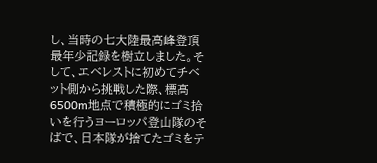し、当時の七大陸最高峰登頂最年少記録を樹立しました。そして、エベレストに初めてチベット側から挑戦した際、標高6500m地点で積極的にゴミ拾いを行うヨーロッパ登山隊のそばで、日本隊が捨てたゴミをテ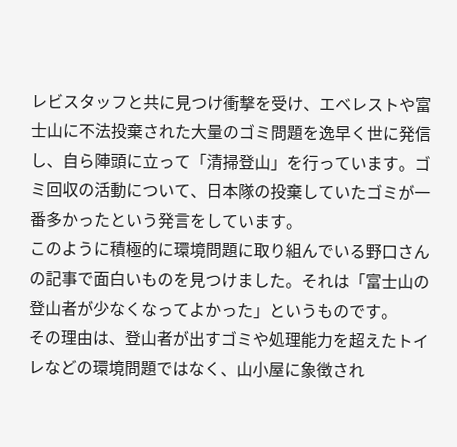レビスタッフと共に見つけ衝撃を受け、エベレストや富士山に不法投棄された大量のゴミ問題を逸早く世に発信し、自ら陣頭に立って「清掃登山」を行っています。ゴミ回収の活動について、日本隊の投棄していたゴミが一番多かったという発言をしています。
このように積極的に環境問題に取り組んでいる野口さんの記事で面白いものを見つけました。それは「富士山の登山者が少なくなってよかった」というものです。
その理由は、登山者が出すゴミや処理能力を超えたトイレなどの環境問題ではなく、山小屋に象徴され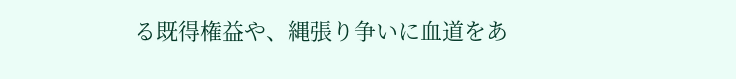る既得権益や、縄張り争いに血道をあ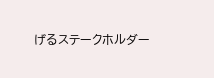げるステークホルダー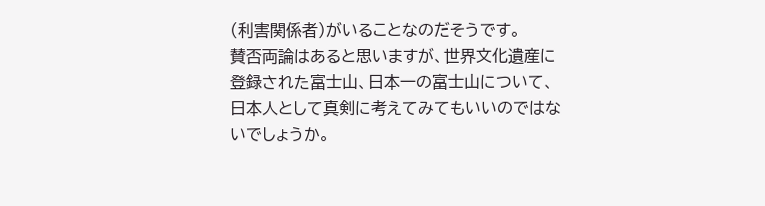(利害関係者)がいることなのだそうです。
賛否両論はあると思いますが、世界文化遺産に登録された富士山、日本一の富士山について、日本人として真剣に考えてみてもいいのではないでしょうか。